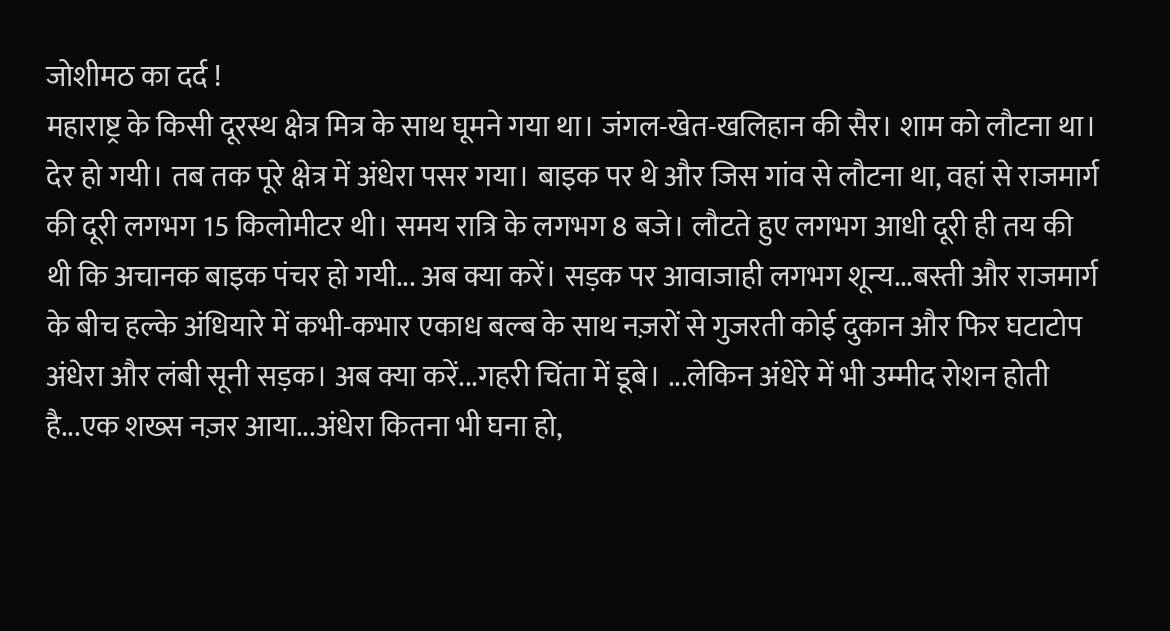जोशीमठ का दर्द !
महाराष्ट्र के किसी दूरस्थ क्षेत्र मित्र के साथ घूमने गया था। जंगल-खेत-खलिहान की सैर। शाम को लौटना था। देर हो गयी। तब तक पूरे क्षेत्र में अंधेरा पसर गया। बाइक पर थे और जिस गांव से लौटना था, वहां से राजमार्ग की दूरी लगभग 15 किलोमीटर थी। समय रात्रि के लगभग 8 बजे। लौटते हुए लगभग आधी दूरी ही तय की थी कि अचानक बाइक पंचर हो गयी... अब क्या करें। सड़क पर आवाजाही लगभग शून्य...बस्ती और राजमार्ग के बीच हल्के अंधियारे में कभी-कभार एकाध बल्ब के साथ नज़रों से गुजरती कोई दुकान और फिर घटाटोप अंधेरा और लंबी सूनी सड़क। अब क्या करें...गहरी चिंता में डूबे। ...लेकिन अंधेरे में भी उम्मीद रोशन होती है...एक शख्स नज़र आया...अंधेरा कितना भी घना हो,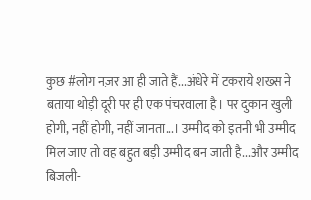कुछ #लोग नज़र आ ही जाते हैं...अंधेरे में टकराये शख्स ने बताया थोड़ी दूरी पर ही एक पंचरवाला है। पर दुकान खुली होगी, नहीं होगी, नहीं जानता...। उम्मीद को इतनी भी उम्मीद मिल जाए तो वह बहुत बड़ी उम्मीद बन जाती है...और उम्मीद बिजली-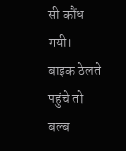सी कौंध गयी। बाइक ठेलते पहुंचे तो बल्ब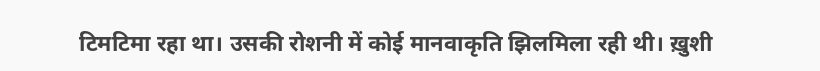टिमटिमा रहा था। उसकी रोशनी में कोई मानवाकृति झिलमिला रही थी। ख़ुशी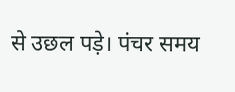से उछल पड़े। पंचर समय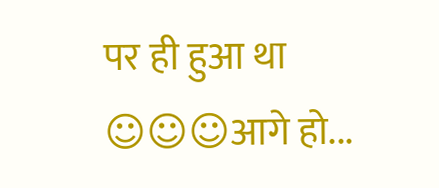पर ही हुआ था ☺☺☺आगे हो...